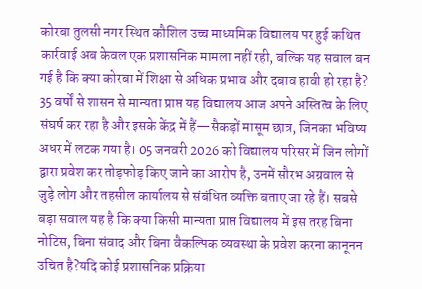कोरबा तुलसी नगर स्थित कौशिल उच्च माध्यमिक विद्यालय पर हुई कथित कार्रवाई अब केवल एक प्रशासनिक मामला नहीं रही, बल्कि यह सवाल बन गई है कि क्या कोरबा में शिक्षा से अधिक प्रभाव और दबाव हावी हो रहा है? 35 वर्षों से शासन से मान्यता प्राप्त यह विद्यालय आज अपने अस्तित्व के लिए संघर्ष कर रहा है और इसके केंद्र में हैं—सैकड़ों मासूम छात्र, जिनका भविष्य अधर में लटक गया है। 05 जनवरी 2026 को विद्यालय परिसर में जिन लोगों द्वारा प्रवेश कर तोड़फोड़ किए जाने का आरोप है, उनमें सौरभ अग्रवाल से जुड़े लोग और तहसील कार्यालय से संबंधित व्यक्ति बताए जा रहे हैं। सबसे बड़ा सवाल यह है कि क्या किसी मान्यता प्राप्त विद्यालय में इस तरह बिना नोटिस, बिना संवाद और बिना वैकल्पिक व्यवस्था के प्रवेश करना कानूनन उचित है?यदि कोई प्रशासनिक प्रक्रिया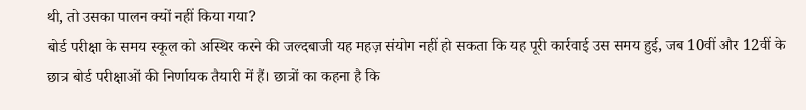थी, तो उसका पालन क्यों नहीं किया गया?
बोर्ड परीक्षा के समय स्कूल को अस्थिर करने की जल्दबाजी यह महज़ संयोग नहीं हो सकता कि यह पूरी कार्रवाई उस समय हुई, जब 10वीं और 12वीं के छात्र बोर्ड परीक्षाओं की निर्णायक तैयारी में हैं। छात्रों का कहना है कि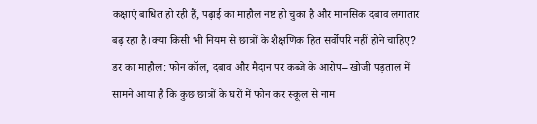कक्षाएं बाधित हो रही हैं, पढ़ाई का माहौल नष्ट हो चुका है और मानसिक दबाव लगातार बढ़ रहा है।क्या किसी भी नियम से छात्रों के शैक्षणिक हित सर्वोपरि नहीं होने चाहिए?
डर का माहौल: फोन कॉल, दबाव और मैदान पर कब्जे के आरोप– खोजी पड़ताल में सामने आया है कि कुछ छात्रों के घरों में फोन कर स्कूल से नाम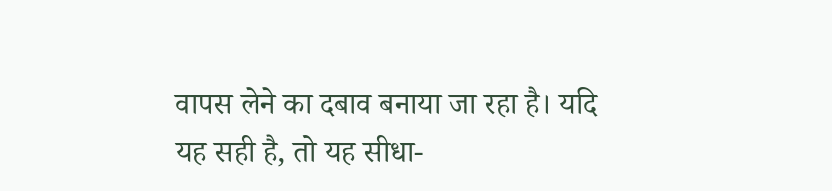वापस लेने का दबाव बनाया जा रहा है। यदि यह सही है, तो यह सीधा-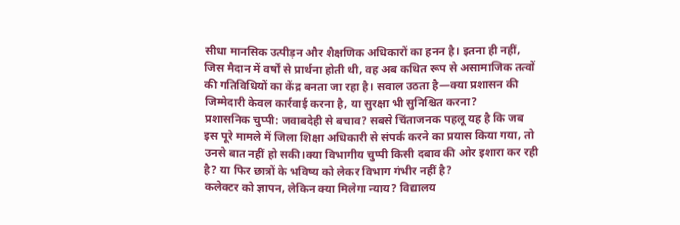सीधा मानसिक उत्पीड़न और शैक्षणिक अधिकारों का हनन है। इतना ही नहीं, जिस मैदान में वर्षों से प्रार्थना होती थी, वह अब कथित रूप से असामाजिक तत्वों की गतिविधियों का केंद्र बनता जा रहा है। सवाल उठता है—क्या प्रशासन की जिम्मेदारी केवल कार्रवाई करना है, या सुरक्षा भी सुनिश्चित करना?
प्रशासनिक चुप्पी: जवाबदेही से बचाव? सबसे चिंताजनक पहलू यह है कि जब इस पूरे मामले में जिला शिक्षा अधिकारी से संपर्क करने का प्रयास किया गया, तो उनसे बात नहीं हो सकी।क्या विभागीय चुप्पी किसी दबाव की ओर इशारा कर रही है? या फिर छात्रों के भविष्य को लेकर विभाग गंभीर नहीं है?
कलेक्टर को ज्ञापन, लेकिन क्या मिलेगा न्याय? विद्यालय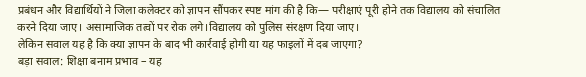प्रबंधन और विद्यार्थियों ने जिला कलेक्टर को ज्ञापन सौंपकर स्पष्ट मांग की है कि— परीक्षाएं पूरी होने तक विद्यालय को संचालित करने दिया जाए। असामाजिक तत्वों पर रोक लगे।विद्यालय को पुलिस संरक्षण दिया जाए।
लेकिन सवाल यह है कि क्या ज्ञापन के बाद भी कार्रवाई होगी या यह फाइलों में दब जाएगा?
बड़ा सवाल: शिक्षा बनाम प्रभाव – यह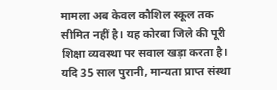मामला अब केवल कौशिल स्कूल तक सीमित नहीं है। यह कोरबा जिले की पूरी शिक्षा व्यवस्था पर सवाल खड़ा करता है। यदि 35 साल पुरानी, मान्यता प्राप्त संस्था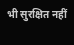भी सुरक्षित नहीं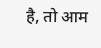है, तो आम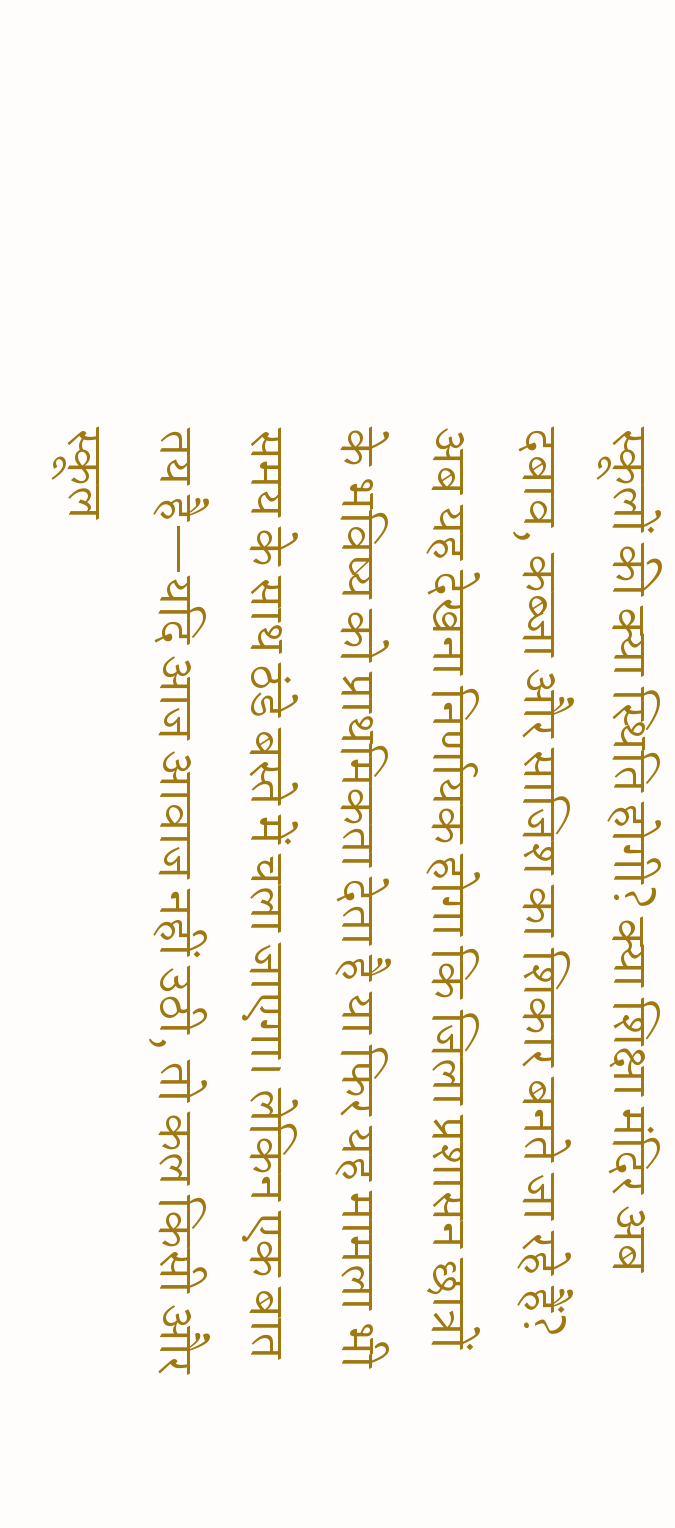स्कूलों की क्या स्थिति होगी? क्या शिक्षा मंदिर अब दबाव, कब्जा और साजिश का शिकार बनते जा रहे हैं?
अब यह देखना निर्णायक होगा कि जिला प्रशासन छात्रों के भविष्य को प्राथमिकता देता है या फिर यह मामला भी समय के साथ ठंडे बस्ते में चला जाएगा। लेकिन एक बात तय है—यदि आज आवाज नहीं उठी, तो कल किसी और स्कूल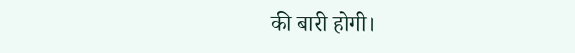की बारी होगी।